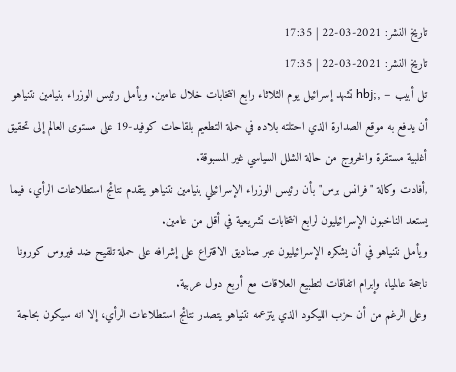تاريخ النشر: 2021-03-22 | 17:35
تاريخ النشر: 2021-03-22 | 17:35
تل أبيب – ,;hbj تشهد إسرائيل يوم الثلاثاء رابع انتخابات خلال عامين. ويأمل رئيس الوزراء بنيامين نتنياهو أن يدفع به موقع الصدارة الذي احتلته بلاده في حملة التطعيم بلقاحات كوفيد-19 على مستوى العالم إلى تحقيق أغلبية مستقرة والخروج من حالة الشلل السياسي غير المسبوقة.
,أفادت وكالة "فرانس برس" بأن رئيس الوزراء الإسرائيلي بنيامين نتنياهو يتقدم نتائج استطلاعات الرأي، فيما يستعد الناخبون الإسرائيليون لرابع انتخابات تشريعية في أقل من عامين.
ويأمل نتنياهو في أن يشكره الإسرائيليون عبر صناديق الاقتراع على إشرافه على حملة تلقيح ضد فيروس كورونا ناجحة عالميا، وإبرام اتفاقات لتطبيع العلاقات مع أربع دول عربية.
وعلى الرغم من أن حزب الليكود الذي يتزعمه نتنياهو يتصدر نتائج استطلاعات الرأي، إلا انه سيكون بحاجة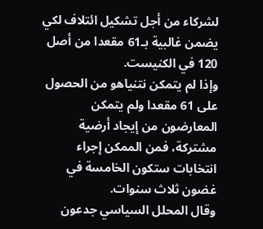لشركاء من أجل تشكيل ائتلاف لكي يضمن غالبية بـ61 مقعدا من أصل 120 في الكنيست.
وإذا لم يتمكن نتنياهو من الحصول على 61 مقعدا ولم يتمكن المعارضون من إيجاد أرضية مشتركة، فمن الممكن إجراء انتخابات ستكون الخامسة في غضون ثلاث سنوات.
وقال المحلل السياسي جدعون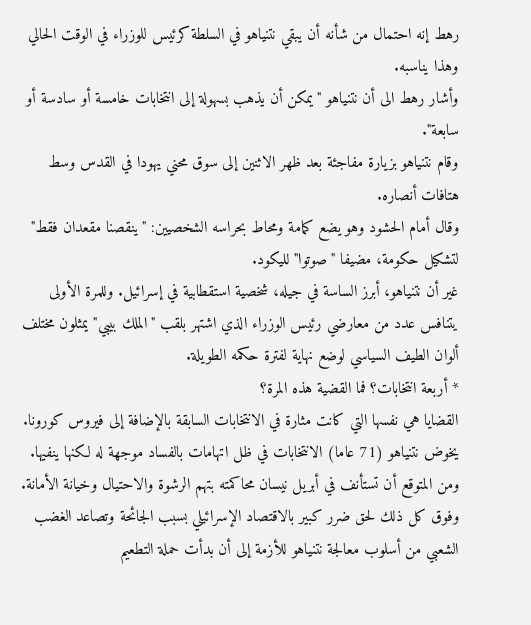رهط إنه احتمال من شأنه أن يبقي نتنياهو في السلطة كرئيس للوزراء في الوقت الحالي وهذا يناسبه.
وأشار رهط الى أن نتنياهو "يمكن أن يذهب بسهولة إلى انتخابات خامسة أو سادسة أو سابعة".
وقام نتنياهو بزيارة مفاجئة بعد ظهر الاثنين إلى سوق محني يهودا في القدس وسط هتافات أنصاره.
وقال أمام الحشود وهو يضع كمامة ومحاط بحراسه الشخصيين: "ينقصنا مقعدان فقط" لتشكيل حكومة، مضيفا "صوتوا" لليكود.
غير أن نتنياهو، أبرز الساسة في جيله، شخصية استقطابية في إسرائيل. وللمرة الأولى يتنافس عدد من معارضي رئيس الوزراء الذي اشتهر بلقب "الملك بيبي" يمثلون مختلف ألوان الطيف السياسي لوضع نهاية لفترة حكمه الطويلة.
* أربعة انتخابات؟ فما القضية هذه المرة؟
القضايا هي نفسها التي كانت مثارة في الانتخابات السابقة بالإضافة إلى فيروس كورونا.
يخوض نتنياهو (71 عاما) الانتخابات في ظل اتهامات بالفساد موجهة له لكنها ينفيها. ومن المتوقع أن تستأنف في أبريل نيسان محاكمته بتهم الرشوة والاحتيال وخيانة الأمانة.
وفوق كل ذلك لحق ضرر كبير بالاقتصاد الإسرائيلي بسبب الجائحة وتصاعد الغضب الشعبي من أسلوب معالجة نتنياهو للأزمة إلى أن بدأت حملة التطعيم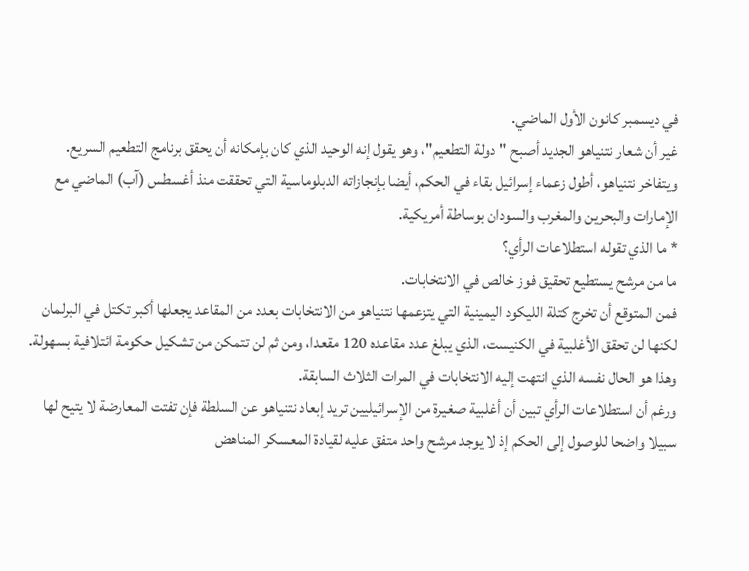في ديسمبر كانون الأول الماضي.
غير أن شعار نتنياهو الجديد أصبح "دولة التطعيم"، وهو يقول إنه الوحيد الذي كان بإمكانه أن يحقق برنامج التطعيم السريع.
ويتفاخر نتنياهو، أطول زعماء إسرائيل بقاء في الحكم، أيضا بإنجازاته الدبلوماسية التي تحققت منذ أغسطس (آب) الماضي مع الإمارات والبحرين والمغرب والسودان بوساطة أمريكية.
* ما الذي تقوله استطلاعات الرأي؟
ما من مرشح يستطيع تحقيق فوز خالص في الانتخابات.
فمن المتوقع أن تخرج كتلة الليكود اليمينية التي يتزعمها نتنياهو من الانتخابات بعدد من المقاعد يجعلها أكبر تكتل في البرلمان لكنها لن تحقق الأغلبية في الكنيست، الذي يبلغ عدد مقاعده 120 مقعدا، ومن ثم لن تتمكن من تشكيل حكومة ائتلافية بسهولة.
وهذا هو الحال نفسه الذي انتهت إليه الانتخابات في المرات الثلاث السابقة.
ورغم أن استطلاعات الرأي تبين أن أغلبية صغيرة من الإسرائيليين تريد إبعاد نتنياهو عن السلطة فإن تفتت المعارضة لا يتيح لها سبيلا واضحا للوصول إلى الحكم إذ لا يوجد مرشح واحد متفق عليه لقيادة المعسكر المناهض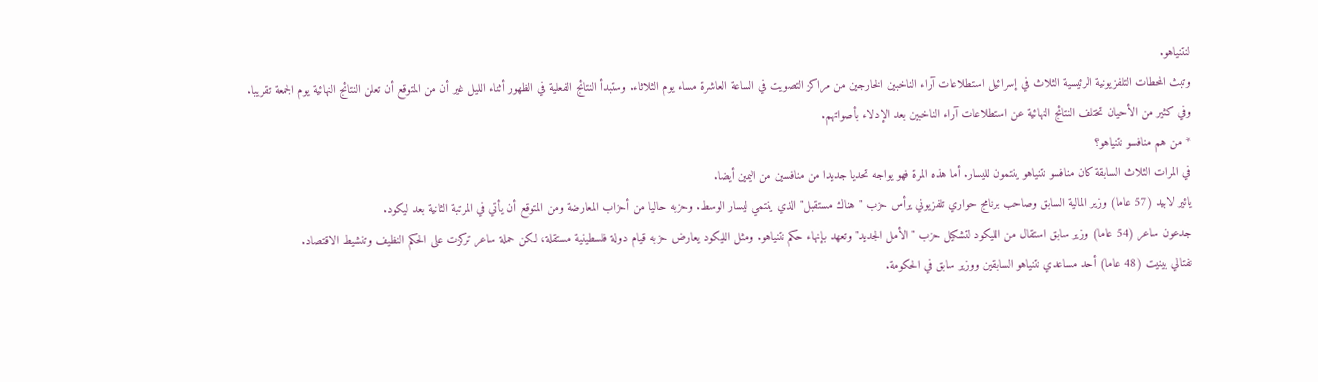لنتنياهو.
وتبث المحطات التلفزيونية الرئيسية الثلاث في إسرائيل استطلاعات آراء الناخبين الخارجين من مراكز التصويت في الساعة العاشرة مساء يوم الثلاثاء. وستبدأ النتائج الفعلية في الظهور أثناء الليل غير أن من المتوقع أن تعلن النتائج النهائية يوم الجمعة تقريبا.
وفي كثير من الأحيان تختلف النتائج النهائية عن استطلاعات آراء الناخبين بعد الإدلاء بأصواتهم.
* من هم منافسو نتنياهو؟
في المرات الثلاث السابقة كان منافسو نتنياهو ينتمون لليسار. أما هذه المرة فهو يواجه تحديا جديدا من منافسين من اليمين أيضا.
يائير لابيد (57 عاما) وزير المالية السابق وصاحب برنامج حواري تلفزيوني يرأس حزب "هناك مستقبل" الذي ينتمي ليسار الوسط. وحزبه حاليا من أحزاب المعارضة ومن المتوقع أن يأتي في المرتبة الثانية بعد ليكود.
جدعون ساعر (54 عاما) وزير سابق استقال من الليكود لتشكيل حزب "الأمل الجديد" وتعهد بإنهاء حكم نتنياهو. ومثل الليكود يعارض حزبه قيام دولة فلسطينية مستقلة، لكن حملة ساعر تركزت على الحكم النظيف وتنشيط الاقتصاد.
نفتالي بينيت (48 عاما) أحد مساعدي نتنياهو السابقين ووزير سابق في الحكومة.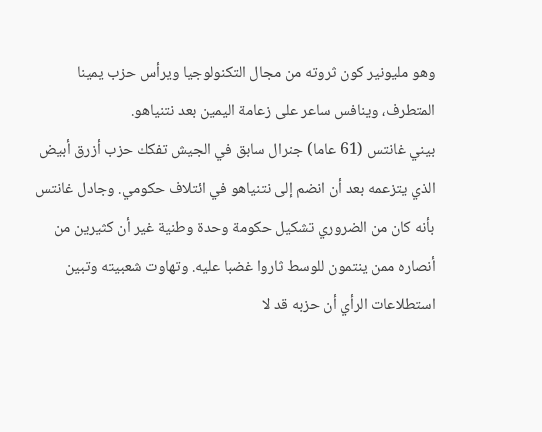وهو مليونير كون ثروته من مجال التكنولوجيا ويرأس حزب يمينا المتطرف، وينافس ساعر على زعامة اليمين بعد نتنياهو.
بيني غانتس (61 عاما) جنرال سابق في الجيش تفكك حزب أزرق أبيض الذي يتزعمه بعد أن انضم إلى نتنياهو في ائتلاف حكومي. وجادل غانتس بأنه كان من الضروري تشكيل حكومة وحدة وطنية غير أن كثيرين من أنصاره ممن ينتمون للوسط ثاروا غضبا عليه. وتهاوت شعبيته وتبين استطلاعات الرأي أن حزبه قد لا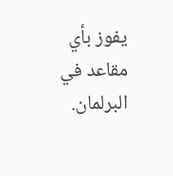يفوز بأي مقاعد في البرلمان.